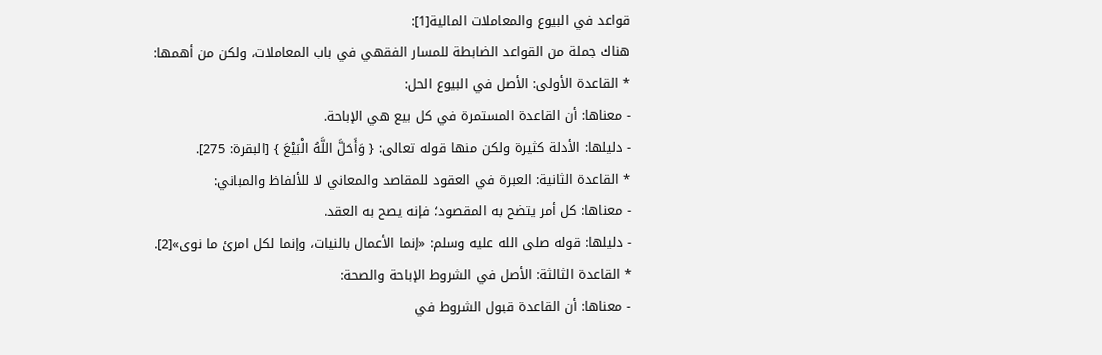قواعد في البيوع والمعاملات المالية[1]:
هناك جملة من القواعد الضابطة للمسار الفقهي في باب المعاملات، ولكن من أهمها:
* القاعدة الأولى: الأصل في البيوع الحل:
- معناها: أن القاعدة المستمرة في كل بيع هي الإباحة.
- دليلها: الأدلة كثيرة ولكن منها قوله تعالى: { وَأَحَلَّ اللَّهُ الْبَيْعَ } [البقرة: 275].
* القاعدة الثانية: العبرة في العقود للمقاصد والمعاني لا للألفاظ والمباني:
- معناها: كل أمر يتضح به المقصود؛ فإنه يصح به العقد.
- دليلها: قوله صلى الله عليه وسلم: «إنما الأعمال بالنيات، وإنما لكل امرئ ما نوى»[2].
* القاعدة الثالثة: الأصل في الشروط الإباحة والصحة:
- معناها: أن القاعدة قبول الشروط في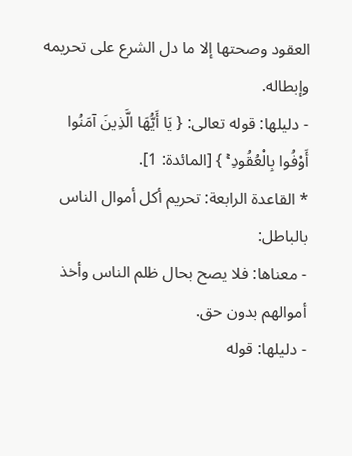العقود وصحتها إلا ما دل الشرع على تحريمه وإبطاله.
- دليلها: قوله تعالى: { يَا أَيُّهَا الَّذِينَ آمَنُوا أَوْفُوا بِالْعُقُودِ ۚ } [المائدة: 1].
* القاعدة الرابعة: تحريم أكل أموال الناس بالباطل:
- معناها: فلا يصح بحال ظلم الناس وأخذ أموالهم بدون حق.
- دليلها: قوله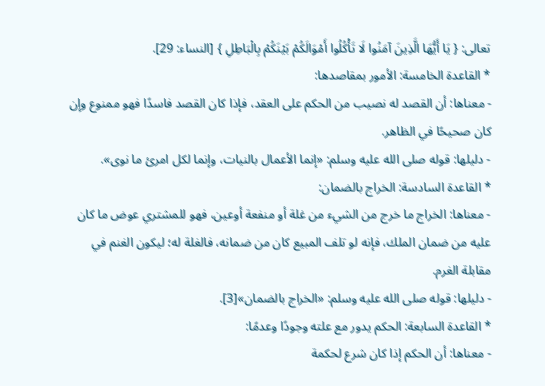تعالى: { يَا أَيُّهَا الَّذِينَ آمَنُوا لَا تَأْكُلُوا أَمْوَالَكُمْ بَيْنَكُمْ بِالْبَاطِلِ } [النساء: 29].
* القاعدة الخامسة: الأمور بمقاصدها:
- معناها: أن القصد له نصيب من الحكم على العقد، فإذا كان القصد فاسدًا فهو ممنوع وإن كان صحيحًا في الظاهر.
- دليلها: قوله صلى الله عليه وسلم: «إنما الأعمال بالنيات، وإنما لكل امرئ ما نوى».
* القاعدة السادسة: الخراج بالضمان:
- معناها: الخراج ما خرج من الشيء من غلة أو منفعة أوعين، فهو للمشتري عوض ما كان عليه من ضمان الملك، فإنه لو تلف المبيع كان من ضمانه، فالغلة له؛ ليكون الغنم في مقابلة الغرم.
- دليلها: قوله صلى الله عليه وسلم: «الخراج بالضمان»[3].
* القاعدة السابعة: الحكم يدور مع علته وجودًا وعدمًا:
- معناها: أن الحكم إذا كان شرع لحكمة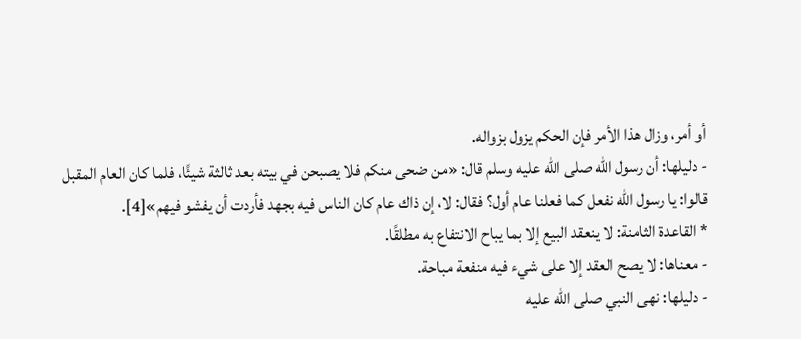أو أمر، وزال هذا الأمر فإن الحكم يزول بزواله.
- دليلها: أن رسول الله صلى الله عليه وسلم قال: «من ضحى منكم فلا يصبحن في بيته بعد ثالثة شيئًا، فلما كان العام المقبل قالوا: يا رسول الله نفعل كما فعلنا عام أول؟ فقال: لا، إن ذاك عام كان الناس فيه بجهد فأردت أن يفشو فيهم»[4].
* القاعدة الثامنة: لا ينعقد البيع إلا بما يباح الانتفاع به مطلقًا.
- معناها: لا يصح العقد إلا على شيء فيه منفعة مباحة.
- دليلها: نهى النبي صلى الله عليه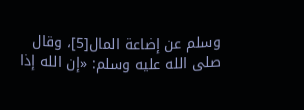وسلم عن إضاعة المال[5]، وقال صلى الله عليه وسلم: «إن الله إذا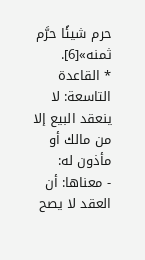حرم شيئًا حرَّم ثمنه»[6].
* القاعدة التاسعة: لا ينعقد البيع إلا من مالك أو مأذون له:
- معناها: أن العقد لا يصح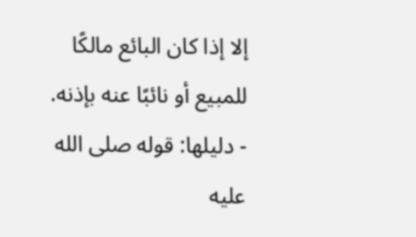إلا إذا كان البائع مالكًا للمبيع أو نائبًا عنه بإذنه.
- دليلها: قوله صلى الله عليه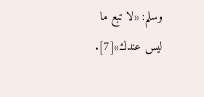وسلم: «لا تبع ما ليس عندك»[7].